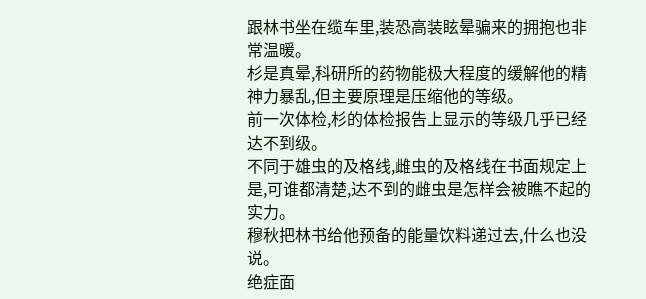跟林书坐在缆车里,装恐高装眩晕骗来的拥抱也非常温暖。
杉是真晕,科研所的药物能极大程度的缓解他的精神力暴乱,但主要原理是压缩他的等级。
前一次体检,杉的体检报告上显示的等级几乎已经达不到级。
不同于雄虫的及格线,雌虫的及格线在书面规定上是,可谁都清楚,达不到的雌虫是怎样会被瞧不起的实力。
穆秋把林书给他预备的能量饮料递过去,什么也没说。
绝症面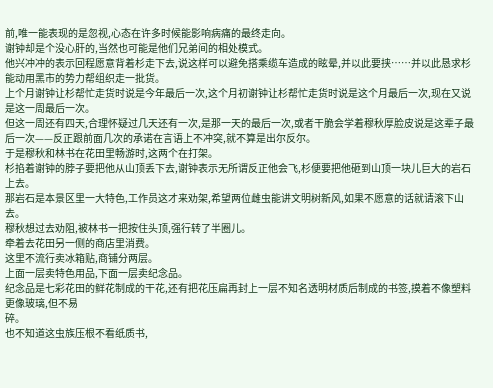前,唯一能表现的是忽视,心态在许多时候能影响病痛的最终走向。
谢钟却是个没心肝的,当然也可能是他们兄弟间的相处模式。
他兴冲冲的表示回程愿意背着杉走下去,说这样可以避免搭乘缆车造成的眩晕,并以此要挟……并以此恳求杉能动用黑市的势力帮组织走一批货。
上个月谢钟让杉帮忙走货时说是今年最后一次,这个月初谢钟让杉帮忙走货时说是这个月最后一次,现在又说是这一周最后一次。
但这一周还有四天,合理怀疑过几天还有一次,是那一天的最后一次,或者干脆会学着穆秋厚脸皮说是这辈子最后一次——反正跟前面几次的承诺在言语上不冲突,就不算是出尔反尔。
于是穆秋和林书在花田里畅游时,这两个在打架。
杉掐着谢钟的脖子要把他从山顶丢下去,谢钟表示无所谓反正他会飞,杉便要把他砸到山顶一块儿巨大的岩石上去。
那岩石是本景区里一大特色,工作员这才来劝架,希望两位雌虫能讲文明树新风,如果不愿意的话就请滚下山去。
穆秋想过去劝阻,被林书一把按住头顶,强行转了半圈儿。
牵着去花田另一侧的商店里消费。
这里不流行卖冰箱贴,商铺分两层。
上面一层卖特色用品,下面一层卖纪念品。
纪念品是七彩花田的鲜花制成的干花,还有把花压扁再封上一层不知名透明材质后制成的书签,摸着不像塑料更像玻璃,但不易
碎。
也不知道这虫族压根不看纸质书,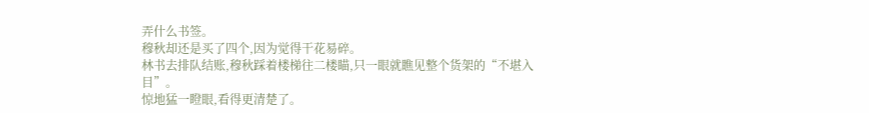弄什么书签。
穆秋却还是买了四个,因为觉得干花易碎。
林书去排队结账,穆秋踩着楼梯往二楼瞄,只一眼就瞧见整个货架的“不堪入目”。
惊地猛一瞪眼,看得更清楚了。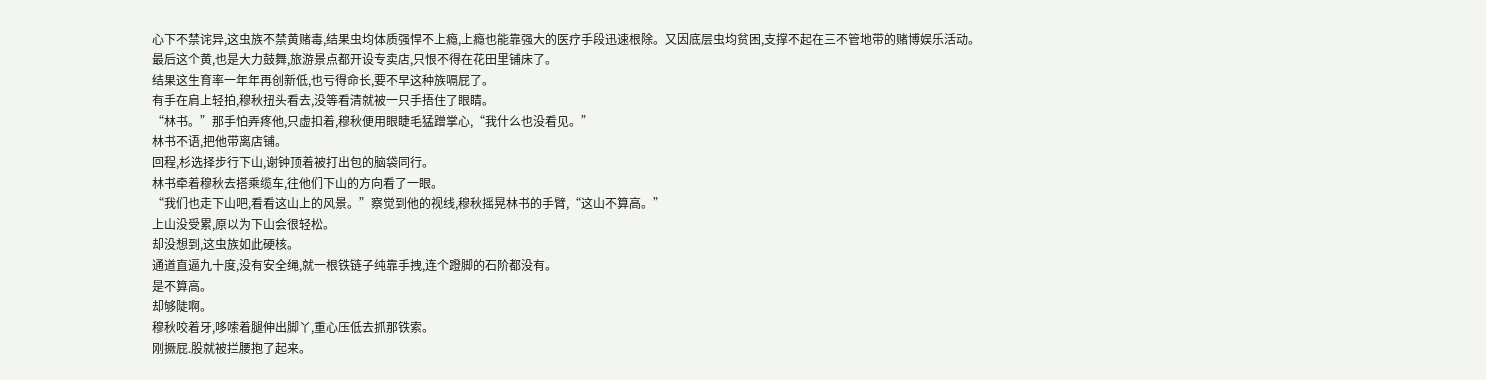心下不禁诧异,这虫族不禁黄赌毒,结果虫均体质强悍不上瘾,上瘾也能靠强大的医疗手段迅速根除。又因底层虫均贫困,支撑不起在三不管地带的赌博娱乐活动。
最后这个黄,也是大力鼓舞,旅游景点都开设专卖店,只恨不得在花田里铺床了。
结果这生育率一年年再创新低,也亏得命长,要不早这种族嗝屁了。
有手在肩上轻拍,穆秋扭头看去,没等看清就被一只手捂住了眼睛。
“林书。”那手怕弄疼他,只虚扣着,穆秋便用眼睫毛猛蹭掌心,“我什么也没看见。”
林书不语,把他带离店铺。
回程,杉选择步行下山,谢钟顶着被打出包的脑袋同行。
林书牵着穆秋去搭乘缆车,往他们下山的方向看了一眼。
“我们也走下山吧,看看这山上的风景。”察觉到他的视线,穆秋摇晃林书的手臂,“这山不算高。”
上山没受累,原以为下山会很轻松。
却没想到,这虫族如此硬核。
通道直逼九十度,没有安全绳,就一根铁链子纯靠手拽,连个蹬脚的石阶都没有。
是不算高。
却够陡啊。
穆秋咬着牙,哆嗦着腿伸出脚丫,重心压低去抓那铁索。
刚撅屁.股就被拦腰抱了起来。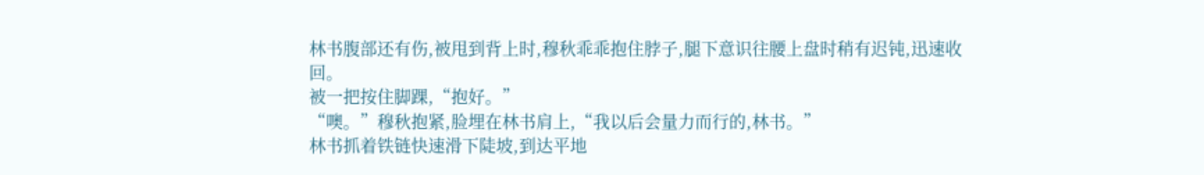林书腹部还有伤,被甩到背上时,穆秋乖乖抱住脖子,腿下意识往腰上盘时稍有迟钝,迅速收回。
被一把按住脚踝,“抱好。”
“噢。”穆秋抱紧,脸埋在林书肩上,“我以后会量力而行的,林书。”
林书抓着铁链快速滑下陡坡,到达平地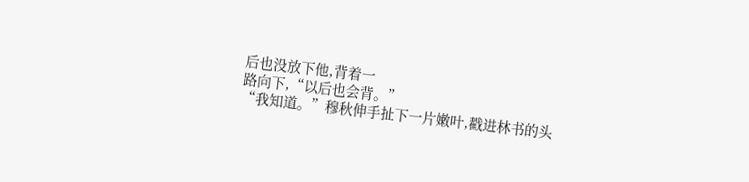后也没放下他,背着一
路向下,“以后也会背。”
“我知道。”穆秋伸手扯下一片嫩叶,戳进林书的头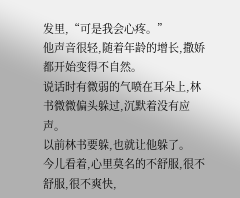发里,“可是我会心疼。”
他声音很轻,随着年龄的增长,撒娇都开始变得不自然。
说话时有微弱的气喷在耳朵上,林书微微偏头躲过,沉默着没有应声。
以前林书要躲,也就让他躲了。
今儿看着,心里莫名的不舒服,很不舒服,很不爽快,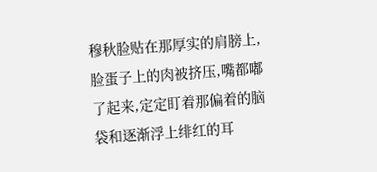穆秋脸贴在那厚实的肩膀上,脸蛋子上的肉被挤压,嘴都嘟了起来,定定盯着那偏着的脑袋和逐渐浮上绯红的耳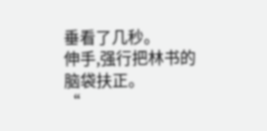垂看了几秒。
伸手,强行把林书的脑袋扶正。
“